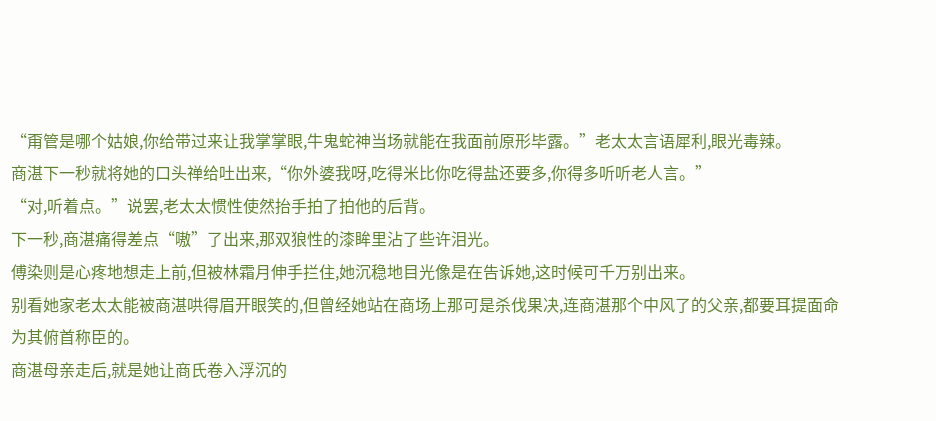“甭管是哪个姑娘,你给带过来让我掌掌眼,牛鬼蛇神当场就能在我面前原形毕露。”老太太言语犀利,眼光毒辣。
商湛下一秒就将她的口头禅给吐出来,“你外婆我呀,吃得米比你吃得盐还要多,你得多听听老人言。”
“对,听着点。”说罢,老太太惯性使然抬手拍了拍他的后背。
下一秒,商湛痛得差点“嗷”了出来,那双狼性的漆眸里沾了些许泪光。
傅染则是心疼地想走上前,但被林霜月伸手拦住,她沉稳地目光像是在告诉她,这时候可千万别出来。
别看她家老太太能被商湛哄得眉开眼笑的,但曾经她站在商场上那可是杀伐果决,连商湛那个中风了的父亲,都要耳提面命为其俯首称臣的。
商湛母亲走后,就是她让商氏卷入浮沉的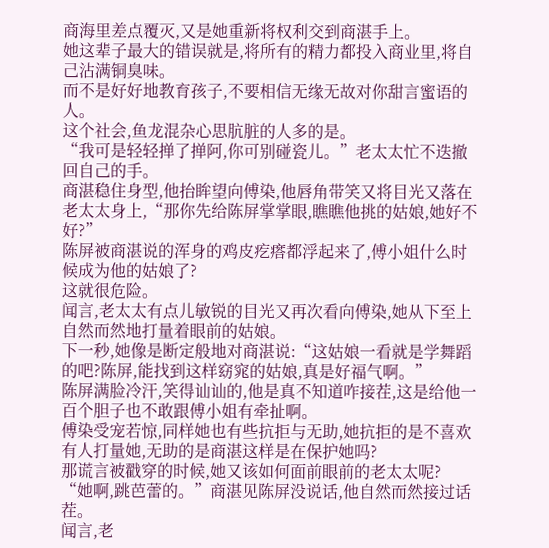商海里差点覆灭,又是她重新将权利交到商湛手上。
她这辈子最大的错误就是,将所有的精力都投入商业里,将自己沾满铜臭味。
而不是好好地教育孩子,不要相信无缘无故对你甜言蜜语的人。
这个社会,鱼龙混杂心思肮脏的人多的是。
“我可是轻轻掸了掸阿,你可别碰瓷儿。”老太太忙不迭撤回自己的手。
商湛稳住身型,他抬眸望向傅染,他唇角带笑又将目光又落在老太太身上,“那你先给陈屏掌掌眼,瞧瞧他挑的姑娘,她好不好?”
陈屏被商湛说的浑身的鸡皮疙瘩都浮起来了,傅小姐什么时候成为他的姑娘了?
这就很危险。
闻言,老太太有点儿敏锐的目光又再次看向傅染,她从下至上自然而然地打量着眼前的姑娘。
下一秒,她像是断定般地对商湛说:“这姑娘一看就是学舞蹈的吧?陈屏,能找到这样窈窕的姑娘,真是好福气啊。”
陈屏满脸冷汗,笑得讪讪的,他是真不知道咋接茬,这是给他一百个胆子也不敢跟傅小姐有牵扯啊。
傅染受宠若惊,同样她也有些抗拒与无助,她抗拒的是不喜欢有人打量她,无助的是商湛这样是在保护她吗?
那谎言被戳穿的时候,她又该如何面前眼前的老太太呢?
“她啊,跳芭蕾的。”商湛见陈屏没说话,他自然而然接过话茬。
闻言,老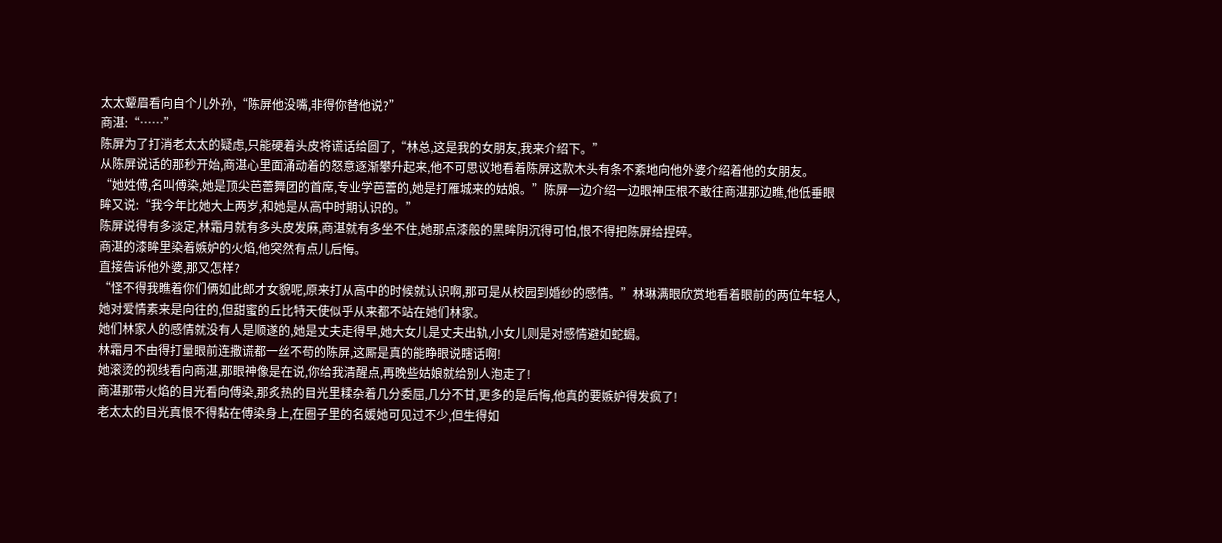太太颦眉看向自个儿外孙,“陈屏他没嘴,非得你替他说?”
商湛:“……”
陈屏为了打消老太太的疑虑,只能硬着头皮将谎话给圆了,“林总,这是我的女朋友,我来介绍下。”
从陈屏说话的那秒开始,商湛心里面涌动着的怒意逐渐攀升起来,他不可思议地看着陈屏这款木头有条不紊地向他外婆介绍着他的女朋友。
“她姓傅,名叫傅染,她是顶尖芭蕾舞团的首席,专业学芭蕾的,她是打雁城来的姑娘。”陈屏一边介绍一边眼神压根不敢往商湛那边瞧,他低垂眼眸又说:“我今年比她大上两岁,和她是从高中时期认识的。”
陈屏说得有多淡定,林霜月就有多头皮发麻,商湛就有多坐不住,她那点漆般的黑眸阴沉得可怕,恨不得把陈屏给捏碎。
商湛的漆眸里染着嫉妒的火焰,他突然有点儿后悔。
直接告诉他外婆,那又怎样?
“怪不得我瞧着你们俩如此郎才女貌呢,原来打从高中的时候就认识啊,那可是从校园到婚纱的感情。”林琳满眼欣赏地看着眼前的两位年轻人,她对爱情素来是向往的,但甜蜜的丘比特天使似乎从来都不站在她们林家。
她们林家人的感情就没有人是顺遂的,她是丈夫走得早,她大女儿是丈夫出轨,小女儿则是对感情避如蛇蝎。
林霜月不由得打量眼前连撒谎都一丝不苟的陈屏,这厮是真的能睁眼说瞎话啊!
她滚烫的视线看向商湛,那眼神像是在说,你给我清醒点,再晚些姑娘就给别人泡走了!
商湛那带火焰的目光看向傅染,那炙热的目光里糅杂着几分委屈,几分不甘,更多的是后悔,他真的要嫉妒得发疯了!
老太太的目光真恨不得黏在傅染身上,在圈子里的名媛她可见过不少,但生得如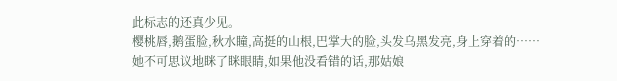此标志的还真少见。
樱桃唇,鹅蛋脸,秋水瞳,高挺的山根,巴掌大的脸,头发乌黑发亮,身上穿着的……
她不可思议地眯了眯眼睛,如果他没看错的话,那姑娘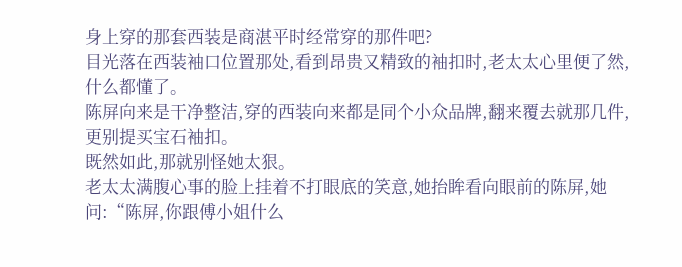身上穿的那套西装是商湛平时经常穿的那件吧?
目光落在西装袖口位置那处,看到昂贵又精致的袖扣时,老太太心里便了然,什么都懂了。
陈屏向来是干净整洁,穿的西装向来都是同个小众品牌,翻来覆去就那几件,更别提买宝石袖扣。
既然如此,那就别怪她太狠。
老太太满腹心事的脸上挂着不打眼底的笑意,她抬眸看向眼前的陈屏,她问:“陈屏,你跟傅小姐什么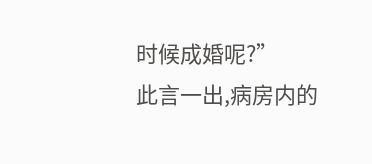时候成婚呢?”
此言一出,病房内的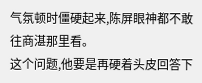气氛顿时僵硬起来,陈屏眼神都不敢往商湛那里看。
这个问题,他要是再硬着头皮回答下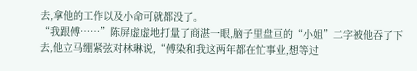去,拿他的工作以及小命可就都没了。
“我跟傅……”陈屏虚虚地打量了商湛一眼,脑子里盘亘的“小姐”二字被他吞了下去,他立马绷紧弦对林琳说,“傅染和我这两年都在忙事业,想等过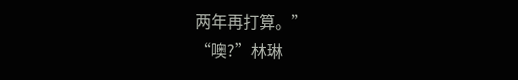两年再打算。”
“噢?”林琳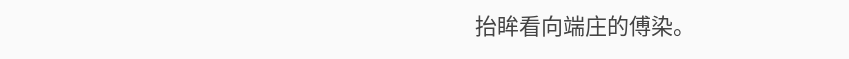抬眸看向端庄的傅染。